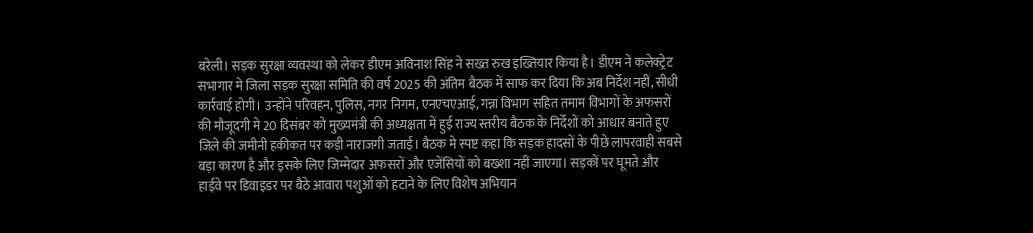बरेली। सड़क सुरक्षा व्यवस्था को लेकर डीएम अविनाश सिंह ने सख्त रुख इख्तियार किया है। डीएम ने कलेक्ट्रेट सभागार मे जिला सड़क सुरक्षा समिति की वर्ष 2025 की अंतिम बैठक में साफ कर दिया कि अब निर्देश नहीं, सीधी कार्रवाई होगी। उन्होंने परिवहन, पुलिस, नगर निगम, एनएचएआई, गन्ना विभाग सहित तमाम विभागों के अफसरों की मौजूदगी मे 20 दिसंबर को मुख्यमंत्री की अध्यक्षता में हुई राज्य स्तरीय बैठक के निर्देशों को आधार बनाते हुए जिले की जमीनी हकीकत पर कड़ी नाराजगी जताई। बैठक मे स्पष्ट कहा कि सड़क हादसों के पीछे लापरवाही सबसे बड़ा कारण है और इसके लिए जिम्मेदार अफसरों और एजेंसियों को बख्शा नहीं जाएगा। सड़कों पर घूमते और हाईवे पर डिवाइडर पर बैठे आवारा पशुओं को हटाने के लिए विशेष अभियान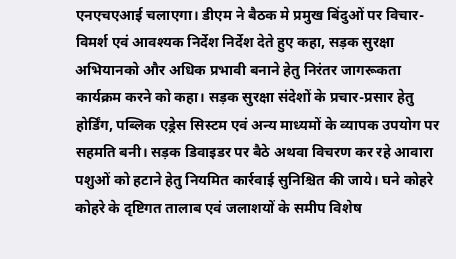एनएचएआई चलाएगा। डीएम ने बैठक मे प्रमुख बिंदुओं पर विचार-विमर्श एवं आवश्यक निर्देश निर्देश देते हुए कहा, सड़क सुरक्षा अभियानको और अधिक प्रभावी बनाने हेतु निरंतर जागरूकता कार्यक्रम करने को कहा। सड़क सुरक्षा संदेशों के प्रचार-प्रसार हेतु होर्डिंग, पब्लिक एड्रेस सिस्टम एवं अन्य माध्यमों के व्यापक उपयोग पर सहमति बनी। सड़क डिवाइडर पर बैठे अथवा विचरण कर रहे आवारा पशुओं को हटाने हेतु नियमित कार्रवाई सुनिश्चित की जाये। घने कोहरे कोहरे के दृष्टिगत तालाब एवं जलाशयों के समीप विशेष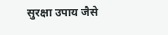सुरक्षा उपाय जैसे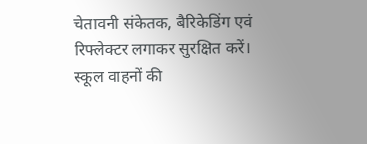चेतावनी संकेतक, बैरिकेडिंग एवं रिफ्लेक्टर लगाकर सुरक्षित करें। स्कूल वाहनों की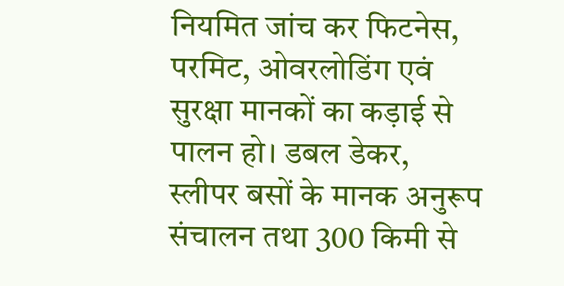नियमित जांच कर फिटनेस, परमिट, ओवरलोडिंग एवं सुरक्षा मानकों का कड़ाई से पालन हो। डबल डेकर, स्लीपर बसों के मानक अनुरूप संचालन तथा 300 किमी से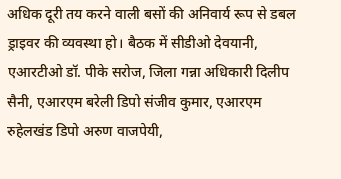अधिक दूरी तय करने वाली बसों की अनिवार्य रूप से डबल ड्राइवर की व्यवस्था हो। बैठक में सीडीओ देवयानी, एआरटीओ डॉ. पीके सरोज, जिला गन्ना अधिकारी दिलीप सैनी, एआरएम बरेली डिपो संजीव कुमार, एआरएम रुहेलखंड डिपो अरुण वाजपेयी,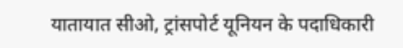यातायात सीओ, ट्रांसपोर्ट यूनियन के पदाधिकारी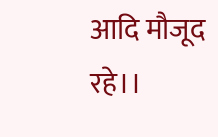आदि मौजूद रहे।।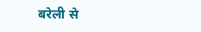बरेली से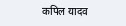कपिल यादव